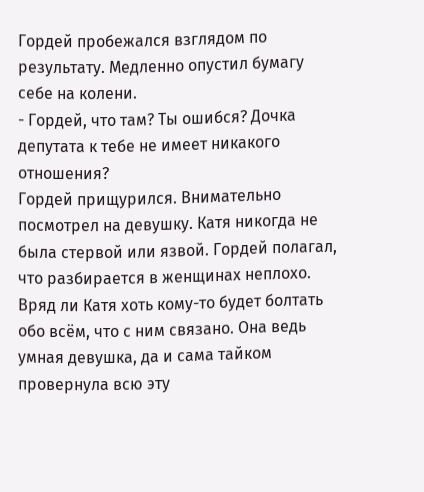Гордей пробежался взглядом по результату. Медленно опустил бумагу себе на колени.
- Гордей, что там? Ты ошибся? Дочка депутата к тебе не имеет никакого отношения?
Гордей прищурился. Внимательно посмотрел на девушку. Катя никогда не была стервой или язвой. Гордей полагал, что разбирается в женщинах неплохо. Вряд ли Катя хоть кому-то будет болтать обо всём, что с ним связано. Она ведь умная девушка, да и сама тайком провернула всю эту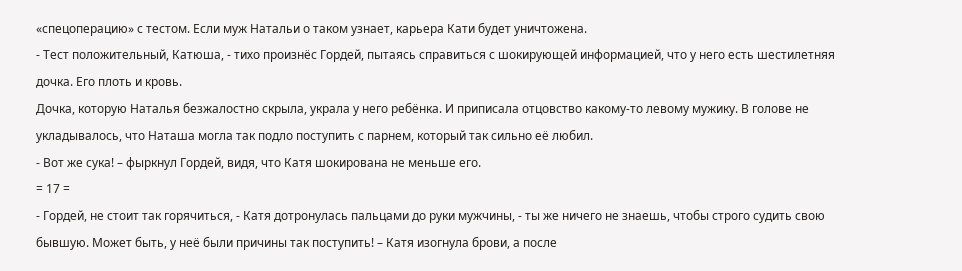«спецоперацию» с тестом. Если муж Натальи о таком узнает, карьера Кати будет уничтожена.
- Тест положительный, Катюша, - тихо произнёс Гордей, пытаясь справиться с шокирующей информацией, что у него есть шестилетняя дочка. Его плоть и кровь.
Дочка, которую Наталья безжалостно скрыла, украла у него ребёнка. И приписала отцовство какому-то левому мужику. В голове не укладывалось, что Наташа могла так подло поступить с парнем, который так сильно её любил.
- Вот же сука! – фыркнул Гордей, видя, что Катя шокирована не меньше его.
= 17 =
- Гордей, не стоит так горячиться, - Катя дотронулась пальцами до руки мужчины, - ты же ничего не знаешь, чтобы строго судить свою бывшую. Может быть, у неё были причины так поступить! – Катя изогнула брови, а после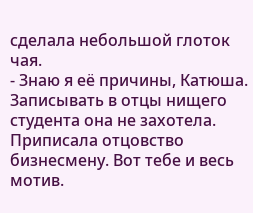сделала небольшой глоток чая.
- Знаю я её причины, Катюша. Записывать в отцы нищего студента она не захотела. Приписала отцовство бизнесмену. Вот тебе и весь мотив.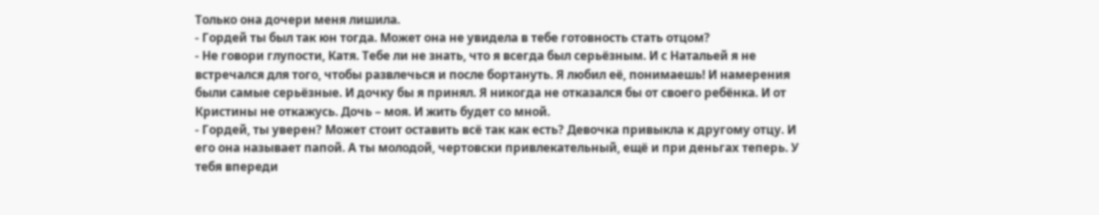Только она дочери меня лишила.
- Гордей ты был так юн тогда. Может она не увидела в тебе готовность стать отцом?
- Не говори глупости, Катя. Тебе ли не знать, что я всегда был серьёзным. И с Натальей я не встречался для того, чтобы развлечься и после бортануть. Я любил её, понимаешь! И намерения были самые серьёзные. И дочку бы я принял. Я никогда не отказался бы от своего ребёнка. И от Кристины не откажусь. Дочь – моя. И жить будет со мной.
- Гордей, ты уверен? Может стоит оставить всё так как есть? Девочка привыкла к другому отцу. И его она называет папой. А ты молодой, чертовски привлекательный, ещё и при деньгах теперь. У тебя впереди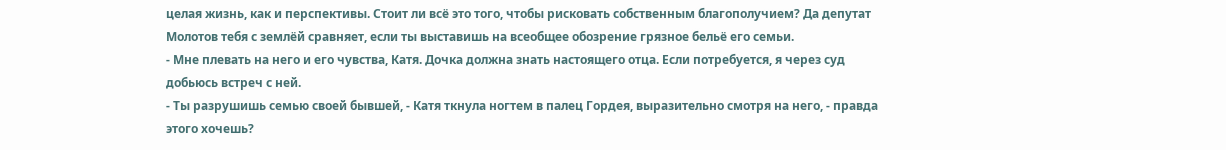целая жизнь, как и перспективы. Стоит ли всё это того, чтобы рисковать собственным благополучием? Да депутат Молотов тебя с землёй сравняет, если ты выставишь на всеобщее обозрение грязное бельё его семьи.
- Мне плевать на него и его чувства, Катя. Дочка должна знать настоящего отца. Если потребуется, я через суд добьюсь встреч с ней.
- Ты разрушишь семью своей бывшей, - Катя ткнула ногтем в палец Гордея, выразительно смотря на него, - правда этого хочешь?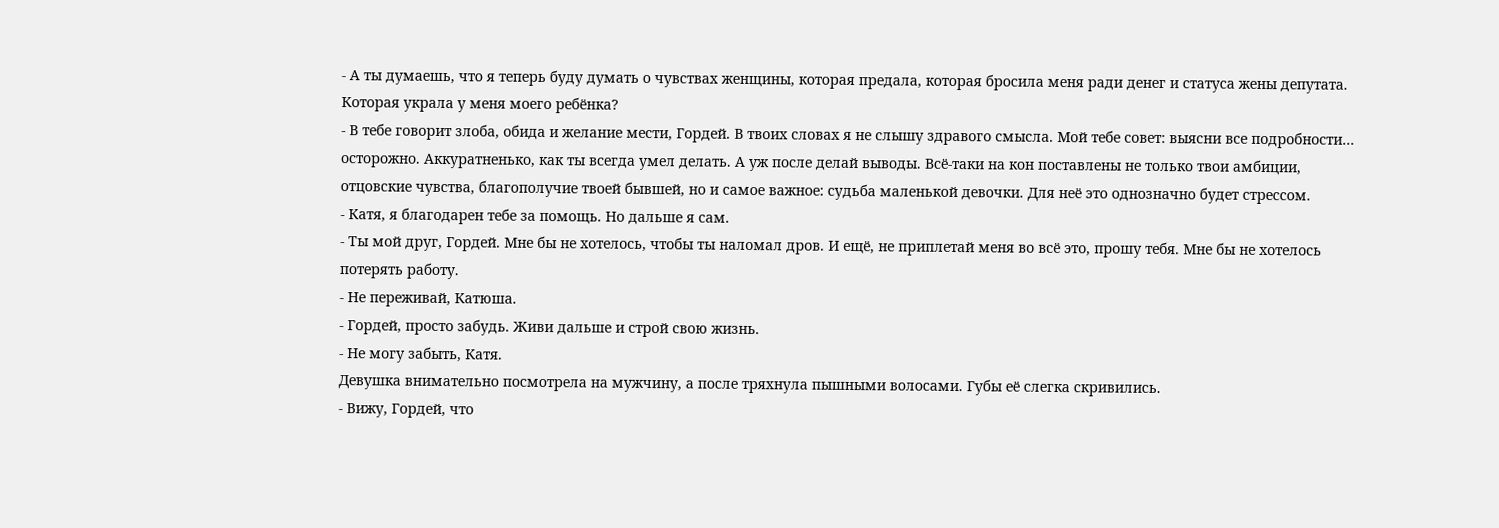- А ты думаешь, что я теперь буду думать о чувствах женщины, которая предала, которая бросила меня ради денег и статуса жены депутата. Которая украла у меня моего ребёнка?
- В тебе говорит злоба, обида и желание мести, Гордей. В твоих словах я не слышу здравого смысла. Мой тебе совет: выясни все подробности… осторожно. Аккуратненько, как ты всегда умел делать. А уж после делай выводы. Всё-таки на кон поставлены не только твои амбиции, отцовские чувства, благополучие твоей бывшей, но и самое важное: судьба маленькой девочки. Для неё это однозначно будет стрессом.
- Катя, я благодарен тебе за помощь. Но дальше я сам.
- Ты мой друг, Гордей. Мне бы не хотелось, чтобы ты наломал дров. И ещё, не приплетай меня во всё это, прошу тебя. Мне бы не хотелось потерять работу.
- Не переживай, Катюша.
- Гордей, просто забудь. Живи дальше и строй свою жизнь.
- Не могу забыть, Катя.
Девушка внимательно посмотрела на мужчину, а после тряхнула пышными волосами. Губы её слегка скривились.
- Вижу, Гордей, что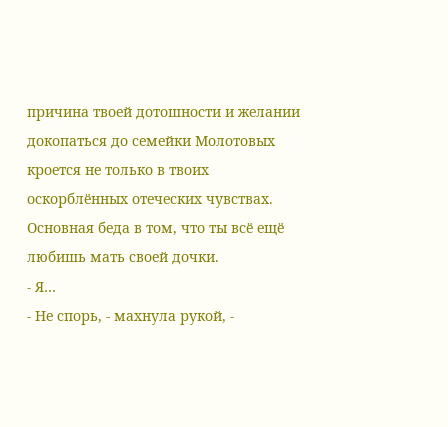причина твоей дотошности и желании докопаться до семейки Молотовых кроется не только в твоих оскорблённых отеческих чувствах. Основная беда в том, что ты всё ещё любишь мать своей дочки.
- Я…
- Не спорь, - махнула рукой, -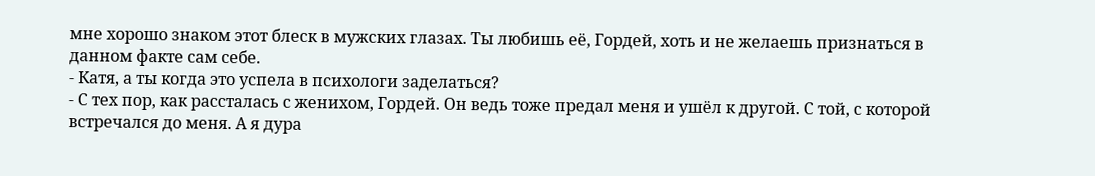мне хорошо знаком этот блеск в мужских глазах. Ты любишь её, Гордей, хоть и не желаешь признаться в данном факте сам себе.
- Катя, а ты когда это успела в психологи заделаться?
- С тех пор, как рассталась с женихом, Гордей. Он ведь тоже предал меня и ушёл к другой. С той, с которой встречался до меня. А я дура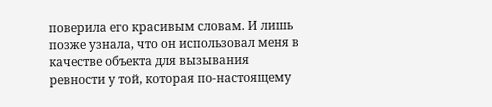поверила его красивым словам. И лишь позже узнала, что он использовал меня в качестве объекта для вызывания ревности у той, которая по-настоящему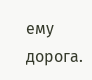ему дорога.